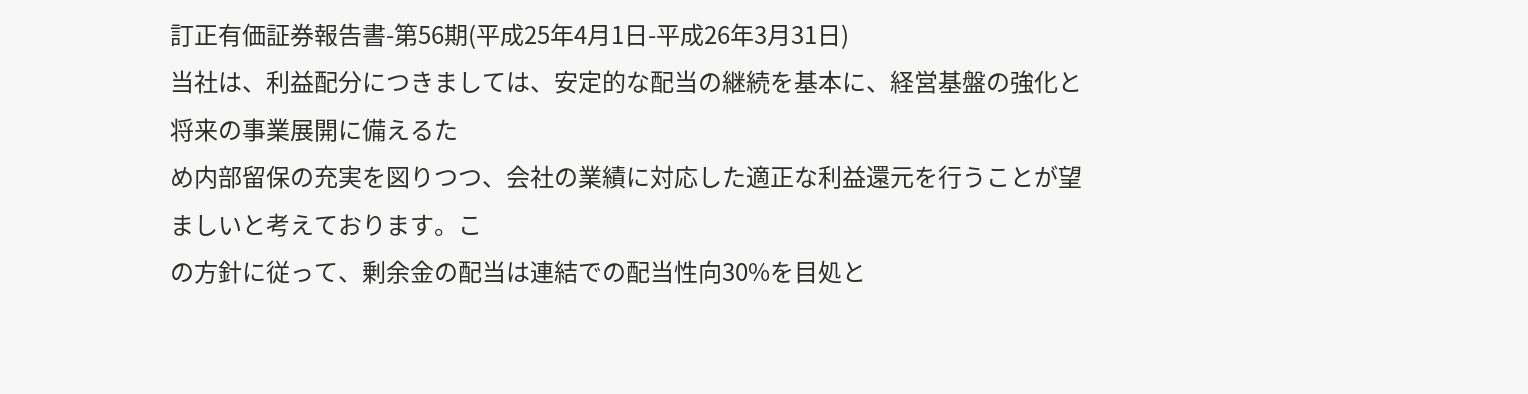訂正有価証券報告書-第56期(平成25年4月1日-平成26年3月31日)
当社は、利益配分につきましては、安定的な配当の継続を基本に、経営基盤の強化と将来の事業展開に備えるた
め内部留保の充実を図りつつ、会社の業績に対応した適正な利益還元を行うことが望ましいと考えております。こ
の方針に従って、剰余金の配当は連結での配当性向30%を目処と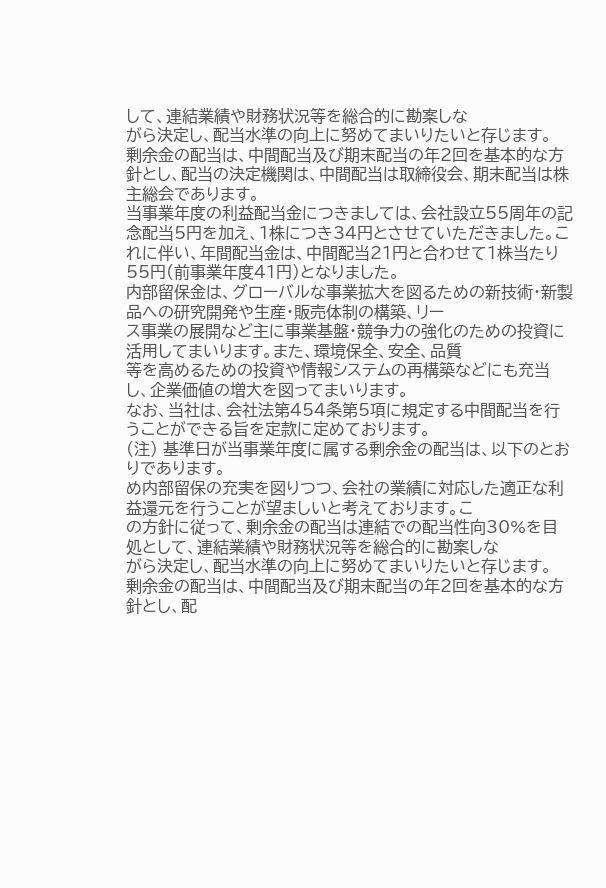して、連結業績や財務状況等を総合的に勘案しな
がら決定し、配当水準の向上に努めてまいりたいと存じます。
剰余金の配当は、中間配当及び期末配当の年2回を基本的な方針とし、配当の決定機関は、中間配当は取締役会、期末配当は株主総会であります。
当事業年度の利益配当金につきましては、会社設立55周年の記念配当5円を加え、1株につき34円とさせていただきました。これに伴い、年間配当金は、中間配当21円と合わせて1株当たり55円(前事業年度41円)となりました。
内部留保金は、グローバルな事業拡大を図るための新技術・新製品への研究開発や生産・販売体制の構築、リー
ス事業の展開など主に事業基盤・競争力の強化のための投資に活用してまいります。また、環境保全、安全、品質
等を高めるための投資や情報システムの再構築などにも充当し、企業価値の増大を図ってまいります。
なお、当社は、会社法第454条第5項に規定する中間配当を行うことができる旨を定款に定めております。
(注) 基準日が当事業年度に属する剰余金の配当は、以下のとおりであります。
め内部留保の充実を図りつつ、会社の業績に対応した適正な利益還元を行うことが望ましいと考えております。こ
の方針に従って、剰余金の配当は連結での配当性向30%を目処として、連結業績や財務状況等を総合的に勘案しな
がら決定し、配当水準の向上に努めてまいりたいと存じます。
剰余金の配当は、中間配当及び期末配当の年2回を基本的な方針とし、配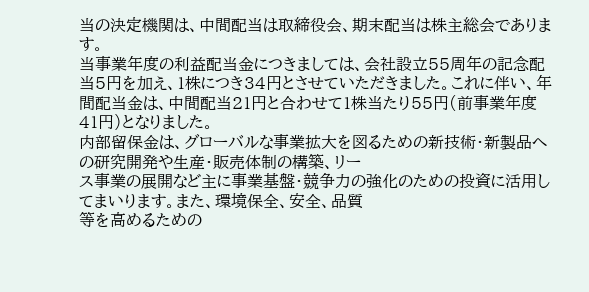当の決定機関は、中間配当は取締役会、期末配当は株主総会であります。
当事業年度の利益配当金につきましては、会社設立55周年の記念配当5円を加え、1株につき34円とさせていただきました。これに伴い、年間配当金は、中間配当21円と合わせて1株当たり55円(前事業年度41円)となりました。
内部留保金は、グローバルな事業拡大を図るための新技術・新製品への研究開発や生産・販売体制の構築、リー
ス事業の展開など主に事業基盤・競争力の強化のための投資に活用してまいります。また、環境保全、安全、品質
等を高めるための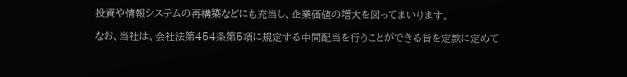投資や情報システムの再構築などにも充当し、企業価値の増大を図ってまいります。
なお、当社は、会社法第454条第5項に規定する中間配当を行うことができる旨を定款に定めて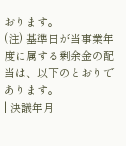おります。
(注) 基準日が当事業年度に属する剰余金の配当は、以下のとおりであります。
| 決議年月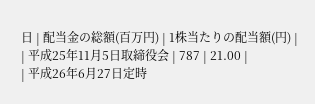日 | 配当金の総額(百万円) | 1株当たりの配当額(円) |
| 平成25年11月5日取締役会 | 787 | 21.00 |
| 平成26年6月27日定時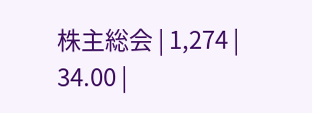株主総会 | 1,274 | 34.00 |